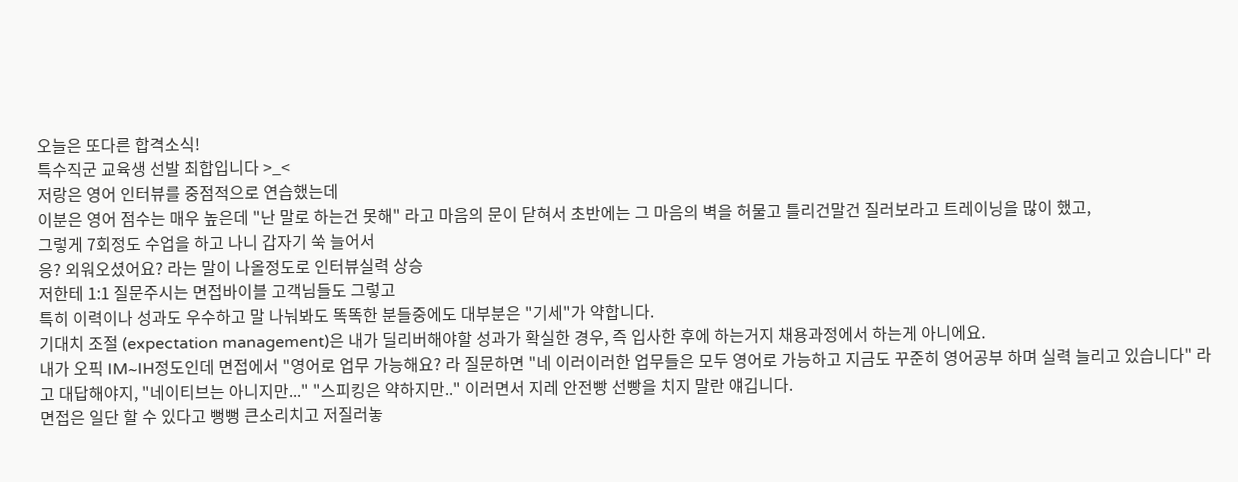오늘은 또다른 합격소식!
특수직군 교육생 선발 최합입니다 >_<
저랑은 영어 인터뷰를 중점적으로 연습했는데
이분은 영어 점수는 매우 높은데 "난 말로 하는건 못해" 라고 마음의 문이 닫혀서 초반에는 그 마음의 벽을 허물고 틀리건말건 질러보라고 트레이닝을 많이 했고,
그렇게 7회정도 수업을 하고 나니 갑자기 쑥 늘어서
응? 외워오셨어요? 라는 말이 나올정도로 인터뷰실력 상승
저한테 1:1 질문주시는 면접바이블 고객님들도 그렇고
특히 이력이나 성과도 우수하고 말 나눠봐도 똑똑한 분들중에도 대부분은 "기세"가 약합니다.
기대치 조절 (expectation management)은 내가 딜리버해야할 성과가 확실한 경우, 즉 입사한 후에 하는거지 채용과정에서 하는게 아니에요.
내가 오픽 IM~IH정도인데 면접에서 "영어로 업무 가능해요? 라 질문하면 "네 이러이러한 업무들은 모두 영어로 가능하고 지금도 꾸준히 영어공부 하며 실력 늘리고 있습니다" 라고 대답해야지, "네이티브는 아니지만..." "스피킹은 약하지만.." 이러면서 지레 안전빵 선빵을 치지 말란 얘깁니다.
면접은 일단 할 수 있다고 뻥뻥 큰소리치고 저질러놓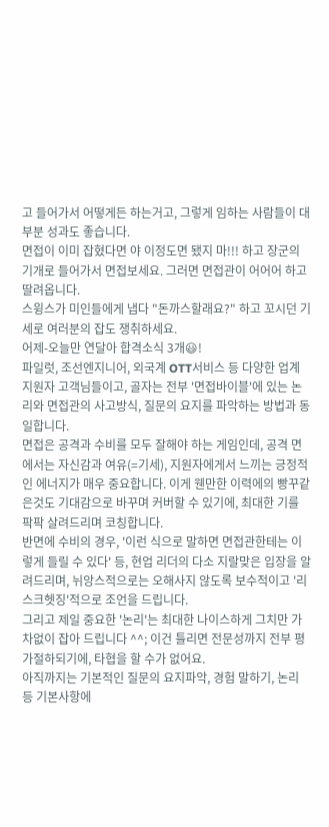고 들어가서 어떻게든 하는거고, 그렇게 임하는 사람들이 대부분 성과도 좋습니다.
면접이 이미 잡혔다면 야 이정도면 됐지 마!!! 하고 장군의 기개로 들어가서 면접보세요. 그러면 면접관이 어어어 하고 딸려옵니다.
스윙스가 미인들에게 냅다 "돈까스할래요?" 하고 꼬시던 기세로 여러분의 잡도 쟁취하세요.
어제-오늘만 연달아 합격소식 3개😃!
파일럿, 조선엔지니어, 외국계 OTT서비스 등 다양한 업계 지원자 고객님들이고, 골자는 전부 '면접바이블'에 있는 논리와 면접관의 사고방식, 질문의 요지를 파악하는 방법과 동일합니다.
면접은 공격과 수비를 모두 잘해야 하는 게임인데, 공격 면에서는 자신감과 여유(=기세), 지원자에게서 느끼는 긍정적인 에너지가 매우 중요합니다. 이게 웬만한 이력에의 빵꾸같은것도 기대감으로 바꾸며 커버할 수 있기에, 최대한 기를 팍팍 살려드리며 코칭합니다.
반면에 수비의 경우, '이런 식으로 말하면 면접관한테는 이렇게 들릴 수 있다' 등, 현업 리더의 다소 지랄맞은 입장을 알려드리며, 뉘앙스적으로는 오해사지 않도록 보수적이고 '리스크헷징'적으로 조언을 드립니다.
그리고 제일 중요한 '논리'는 최대한 나이스하게 그치만 가차없이 잡아 드립니다 ^^; 이건 틀리면 전문성까지 전부 평가절하되기에, 타협을 할 수가 없어요.
아직까지는 기본적인 질문의 요지파악, 경험 말하기, 논리 등 기본사항에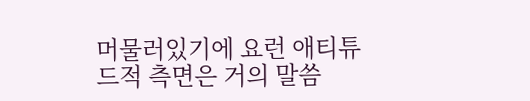머물러있기에 요런 애티튜드적 측면은 거의 말씀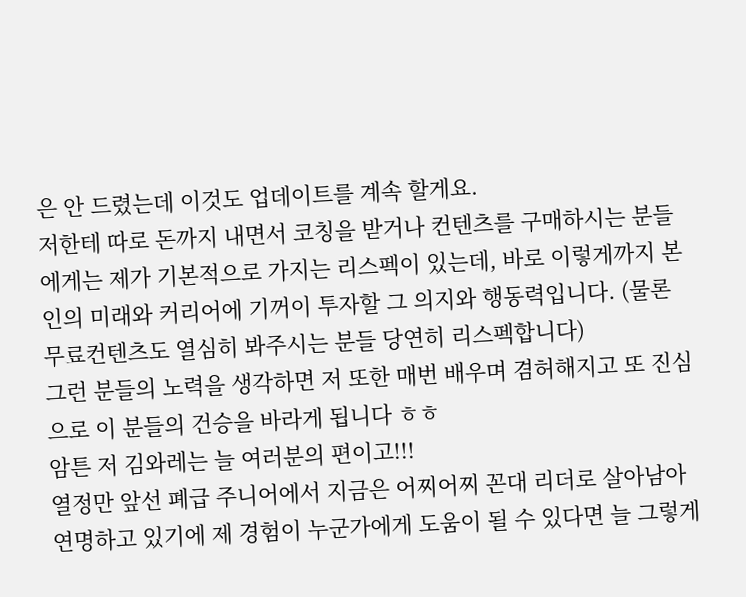은 안 드렸는데 이것도 업데이트를 계속 할게요.
저한테 따로 돈까지 내면서 코칭을 받거나 컨텐츠를 구매하시는 분들에게는 제가 기본적으로 가지는 리스펙이 있는데, 바로 이렇게까지 본인의 미래와 커리어에 기꺼이 투자할 그 의지와 행동력입니다. (물론 무료컨텐츠도 열심히 봐주시는 분들 당연히 리스펙합니다)
그런 분들의 노력을 생각하면 저 또한 매번 배우며 겸허해지고 또 진심으로 이 분들의 건승을 바라게 됩니다 ㅎㅎ
암튼 저 김와레는 늘 여러분의 편이고!!!
열정만 앞선 폐급 주니어에서 지금은 어찌어찌 꼰대 리더로 살아남아 연명하고 있기에 제 경험이 누군가에게 도움이 될 수 있다면 늘 그렇게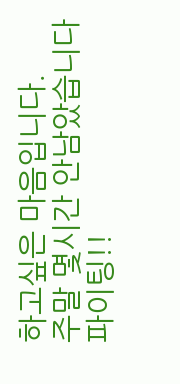하고싶은 마음입니다.
주말 몇시간 안남았습니다 파이팅!!